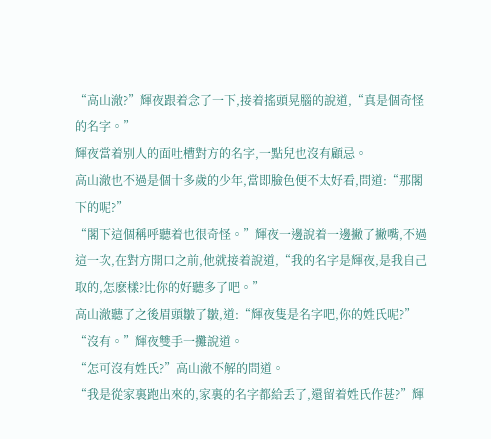“高山澈?”輝夜跟着念了一下,接着搖頭晃腦的說道,“真是個奇怪的名字。”
輝夜當着别人的面吐槽對方的名字,一點兒也沒有顧忌。
高山澈也不過是個十多歲的少年,當即臉色便不太好看,問道:“那閣下的呢?”
“閣下這個稱呼聽着也很奇怪。”輝夜一邊說着一邊撇了撇嘴,不過這一次,在對方開口之前,他就接着說道,“我的名字是輝夜,是我自己取的,怎麽樣?比你的好聽多了吧。”
高山澈聽了之後眉頭皺了皺,道:“輝夜隻是名字吧,你的姓氏呢?”
“沒有。”輝夜雙手一攤說道。
“怎可沒有姓氏?”高山澈不解的問道。
“我是從家裏跑出來的,家裏的名字都給丢了,還留着姓氏作甚?”輝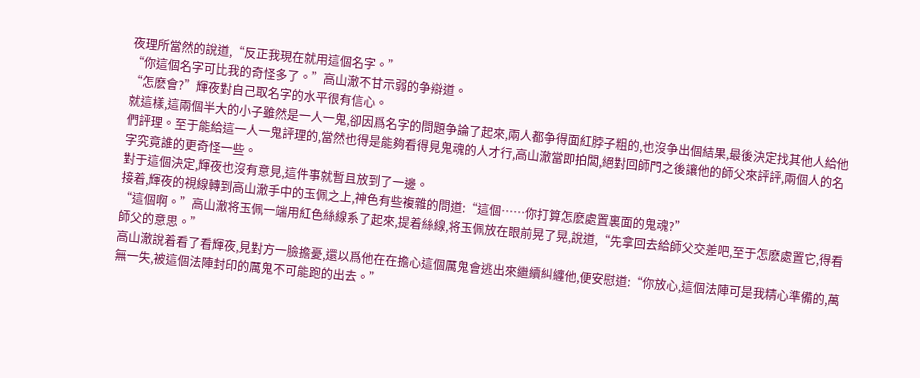夜理所當然的說道,“反正我現在就用這個名字。”
“你這個名字可比我的奇怪多了。”高山澈不甘示弱的争辯道。
“怎麽會?”輝夜對自己取名字的水平很有信心。
就這樣,這兩個半大的小子雖然是一人一鬼,卻因爲名字的問題争論了起來,兩人都争得面紅脖子粗的,也沒争出個結果,最後決定找其他人給他們評理。至于能給這一人一鬼評理的,當然也得是能夠看得見鬼魂的人才行,高山澈當即拍闆,絕對回師門之後讓他的師父來評評,兩個人的名字究竟誰的更奇怪一些。
對于這個決定,輝夜也沒有意見,這件事就暫且放到了一邊。
接着,輝夜的視線轉到高山澈手中的玉佩之上,神色有些複雜的問道:“這個……你打算怎麽處置裏面的鬼魂?”
“這個啊。”高山澈将玉佩一端用紅色絲線系了起來,提着絲線,将玉佩放在眼前晃了晃,說道,“先拿回去給師父交差吧,至于怎麽處置它,得看師父的意思。”
高山澈說着看了看輝夜,見對方一臉擔憂,還以爲他在在擔心這個厲鬼會逃出來繼續糾纏他,便安慰道:“你放心,這個法陣可是我精心準備的,萬無一失,被這個法陣封印的厲鬼不可能跑的出去。”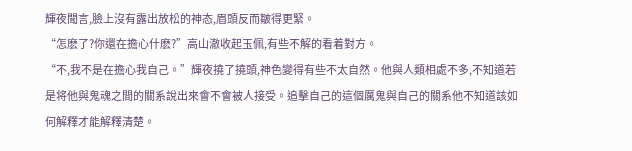輝夜聞言,臉上沒有露出放松的神态,眉頭反而皺得更緊。
“怎麽了?你還在擔心什麽?”高山澈收起玉佩,有些不解的看着對方。
“不,我不是在擔心我自己。”輝夜撓了撓頭,神色變得有些不太自然。他與人類相處不多,不知道若是将他與鬼魂之間的關系說出來會不會被人接受。追擊自己的這個厲鬼與自己的關系他不知道該如何解釋才能解釋清楚。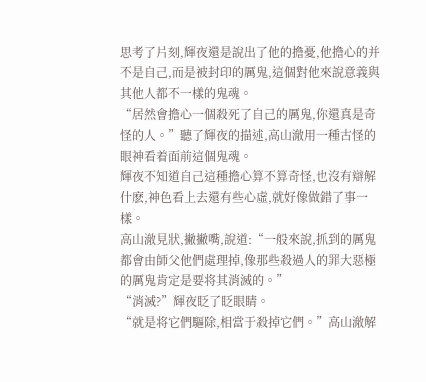思考了片刻,輝夜還是說出了他的擔憂,他擔心的并不是自己,而是被封印的厲鬼,這個對他來說意義與其他人都不一樣的鬼魂。
“居然會擔心一個殺死了自己的厲鬼,你還真是奇怪的人。”聽了輝夜的描述,高山澈用一種古怪的眼神看着面前這個鬼魂。
輝夜不知道自己這種擔心算不算奇怪,也沒有辯解什麽,神色看上去還有些心虛,就好像做錯了事一樣。
高山澈見狀,撇撇嘴,說道:“一般來說,抓到的厲鬼都會由師父他們處理掉,像那些殺過人的罪大惡極的厲鬼肯定是要将其消滅的。”
“消滅?”輝夜眨了眨眼睛。
“就是将它們驅除,相當于殺掉它們。”高山澈解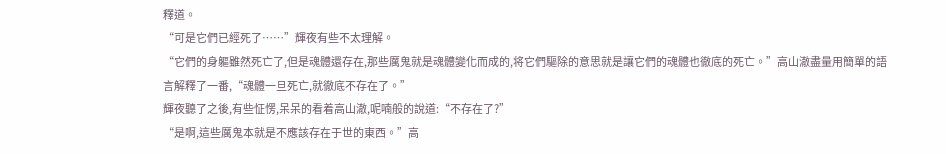釋道。
“可是它們已經死了……”輝夜有些不太理解。
“它們的身軀雖然死亡了,但是魂體還存在,那些厲鬼就是魂體變化而成的,将它們驅除的意思就是讓它們的魂體也徹底的死亡。”高山澈盡量用簡單的語言解釋了一番,“魂體一旦死亡,就徹底不存在了。”
輝夜聽了之後,有些怔愣,呆呆的看着高山澈,呢喃般的說道:“不存在了?”
“是啊,這些厲鬼本就是不應該存在于世的東西。”高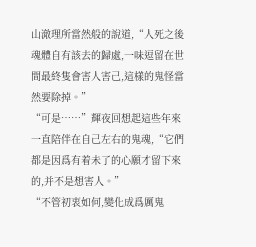山澈理所當然般的說道,“人死之後魂體自有該去的歸處,一味逗留在世間最終隻會害人害己,這樣的鬼怪當然要除掉。”
“可是……”輝夜回想起這些年來一直陪伴在自己左右的鬼魂,“它們都是因爲有着未了的心願才留下來的,并不是想害人。”
“不管初衷如何,變化成爲厲鬼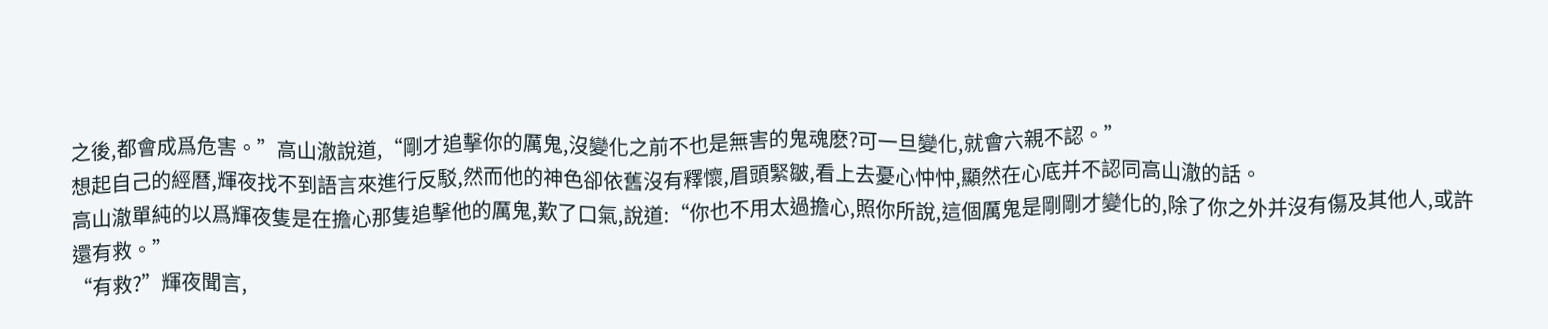之後,都會成爲危害。”高山澈說道,“剛才追擊你的厲鬼,沒變化之前不也是無害的鬼魂麽?可一旦變化,就會六親不認。”
想起自己的經曆,輝夜找不到語言來進行反駁,然而他的神色卻依舊沒有釋懷,眉頭緊皺,看上去憂心忡忡,顯然在心底并不認同高山澈的話。
高山澈單純的以爲輝夜隻是在擔心那隻追擊他的厲鬼,歎了口氣,說道:“你也不用太過擔心,照你所說,這個厲鬼是剛剛才變化的,除了你之外并沒有傷及其他人,或許還有救。”
“有救?”輝夜聞言,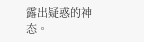露出疑惑的神态。